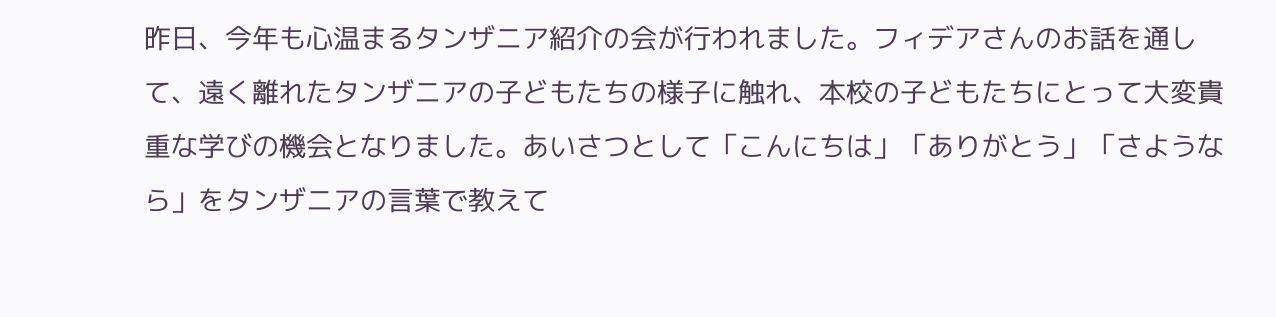昨日、今年も心温まるタンザニア紹介の会が行われました。フィデアさんのお話を通して、遠く離れたタンザニアの子どもたちの様子に触れ、本校の子どもたちにとって大変貴重な学びの機会となりました。あいさつとして「こんにちは」「ありがとう」「さようなら」をタンザニアの言葉で教えて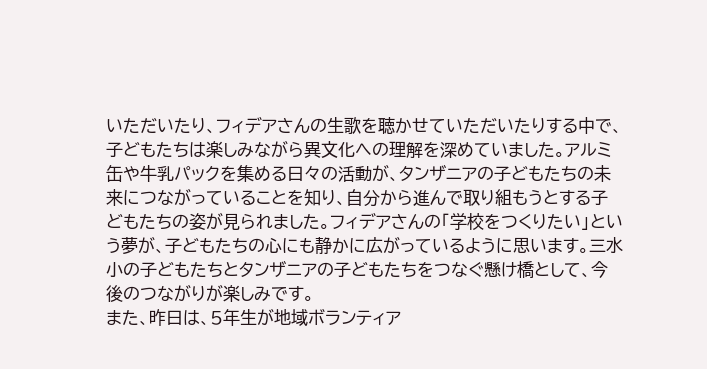いただいたり、フィデアさんの生歌を聴かせていただいたりする中で、子どもたちは楽しみながら異文化への理解を深めていました。アルミ缶や牛乳パックを集める日々の活動が、タンザニアの子どもたちの未来につながっていることを知り、自分から進んで取り組もうとする子どもたちの姿が見られました。フィデアさんの「学校をつくりたい」という夢が、子どもたちの心にも静かに広がっているように思います。三水小の子どもたちとタンザニアの子どもたちをつなぐ懸け橋として、今後のつながりが楽しみです。
また、昨日は、5年生が地域ボランティア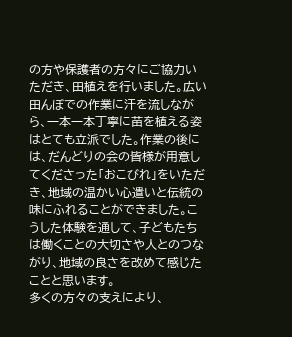の方や保護者の方々にご協力いただき、田植えを行いました。広い田んぼでの作業に汗を流しながら、一本一本丁寧に苗を植える姿はとても立派でした。作業の後には、だんどりの会の皆様が用意してくださった「おこびれ」をいただき、地域の温かい心遣いと伝統の味にふれることができました。こうした体験を通して、子どもたちは働くことの大切さや人とのつながり、地域の良さを改めて感じたことと思います。
多くの方々の支えにより、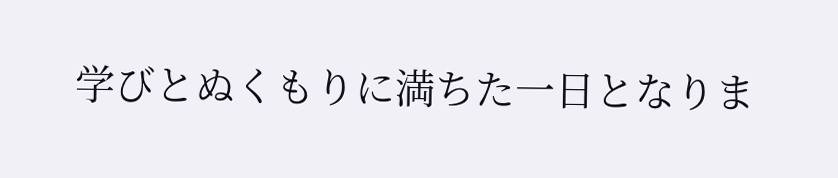学びとぬくもりに満ちた一日となりま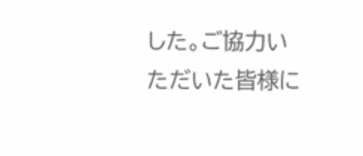した。ご協力いただいた皆様に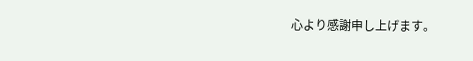心より感謝申し上げます。